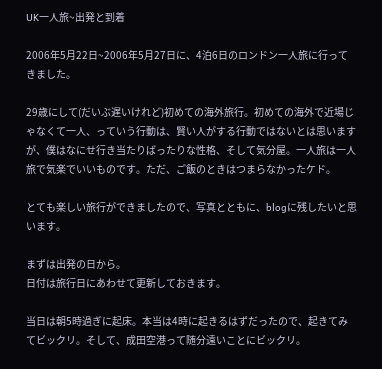UK一人旅~出発と到着

2006年5月22日~2006年5月27日に、4泊6日のロンドン一人旅に行ってきました。

29歳にして(だいぶ遅いけれど)初めての海外旅行。初めての海外で近場じゃなくて一人、っていう行動は、賢い人がする行動ではないとは思いますが、僕はなにせ行き当たりばったりな性格、そして気分屋。一人旅は一人旅で気楽でいいものです。ただ、ご飯のときはつまらなかったケド。

とても楽しい旅行ができましたので、写真とともに、blogに残したいと思います。

まずは出発の日から。
日付は旅行日にあわせて更新しておきます。

当日は朝5時過ぎに起床。本当は4時に起きるはずだったので、起きてみてビックリ。そして、成田空港って随分遠いことにビックリ。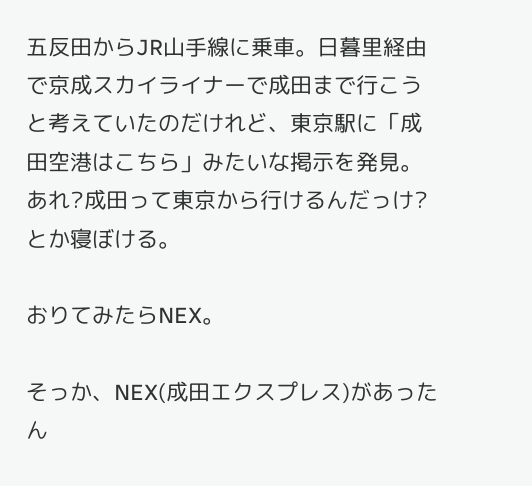五反田からJR山手線に乗車。日暮里経由で京成スカイライナーで成田まで行こうと考えていたのだけれど、東京駅に「成田空港はこちら」みたいな掲示を発見。あれ?成田って東京から行けるんだっけ?とか寝ぼける。

おりてみたらNEX。

そっか、NEX(成田エクスプレス)があったん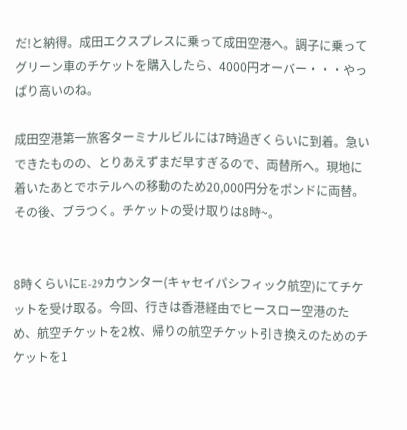だ!と納得。成田エクスプレスに乗って成田空港へ。調子に乗ってグリーン車のチケットを購入したら、4000円オーバー・・・やっぱり高いのね。

成田空港第一旅客ターミナルビルには7時過ぎくらいに到着。急いできたものの、とりあえずまだ早すぎるので、両替所へ。現地に着いたあとでホテルへの移動のため20,000円分をポンドに両替。その後、ブラつく。チケットの受け取りは8時~。


8時くらいにE-29カウンター(キャセイパシフィック航空)にてチケットを受け取る。今回、行きは香港経由でヒースロー空港のため、航空チケットを2枚、帰りの航空チケット引き換えのためのチケットを1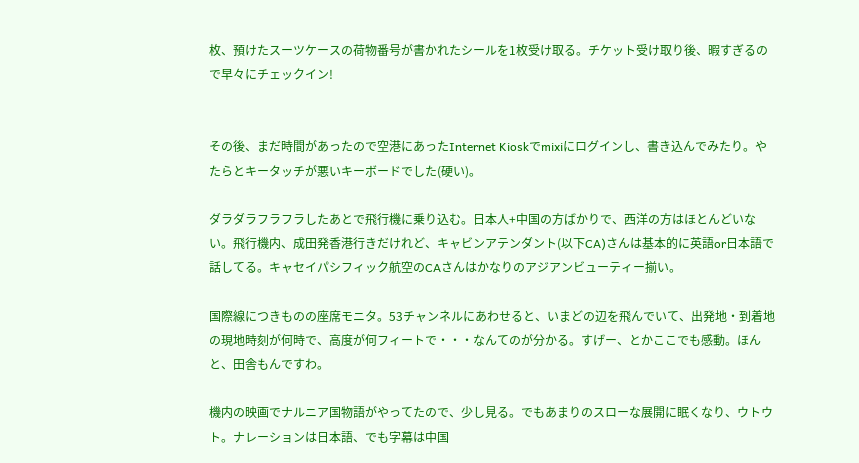枚、預けたスーツケースの荷物番号が書かれたシールを1枚受け取る。チケット受け取り後、暇すぎるので早々にチェックイン!


その後、まだ時間があったので空港にあったInternet Kioskでmixiにログインし、書き込んでみたり。やたらとキータッチが悪いキーボードでした(硬い)。

ダラダラフラフラしたあとで飛行機に乗り込む。日本人+中国の方ばかりで、西洋の方はほとんどいない。飛行機内、成田発香港行きだけれど、キャビンアテンダント(以下CA)さんは基本的に英語or日本語で話してる。キャセイパシフィック航空のCAさんはかなりのアジアンビューティー揃い。

国際線につきものの座席モニタ。53チャンネルにあわせると、いまどの辺を飛んでいて、出発地・到着地の現地時刻が何時で、高度が何フィートで・・・なんてのが分かる。すげー、とかここでも感動。ほんと、田舎もんですわ。

機内の映画でナルニア国物語がやってたので、少し見る。でもあまりのスローな展開に眠くなり、ウトウト。ナレーションは日本語、でも字幕は中国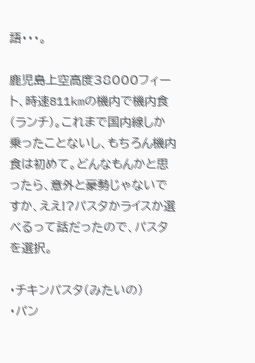語・・・。

鹿児島上空高度38000フィート、時速811kmの機内で機内食(ランチ)。これまで国内線しか乗ったことないし、もちろん機内食は初めて。どんなもんかと思ったら、意外と豪勢じゃないですか、ええ!?パスタかライスか選べるって話だったので、パスタを選択。

・チキンパスタ(みたいの)
・パン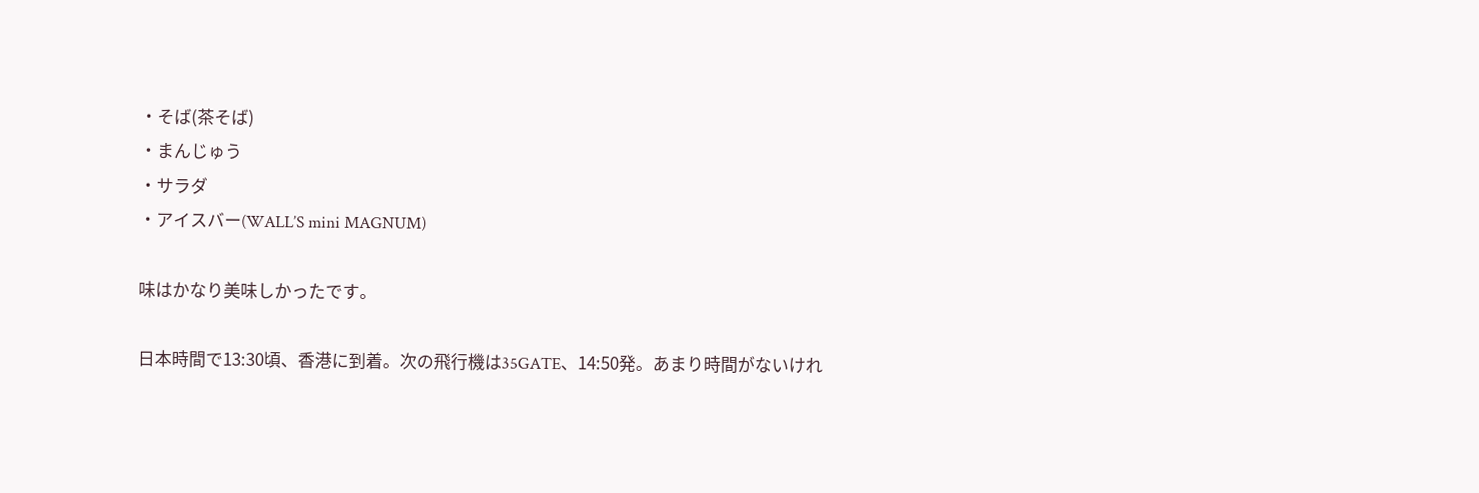・そば(茶そば)
・まんじゅう
・サラダ
・アイスバー(WALL’S mini MAGNUM)

味はかなり美味しかったです。

日本時間で13:30頃、香港に到着。次の飛行機は35GATE、14:50発。あまり時間がないけれ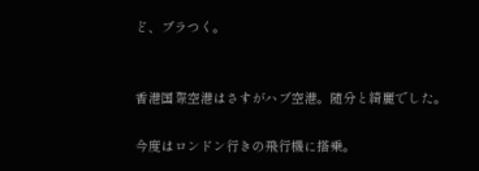ど、ブラつく。


香港国際空港はさすがハブ空港。随分と綺麗でした。

今度はロンドン行きの飛行機に搭乗。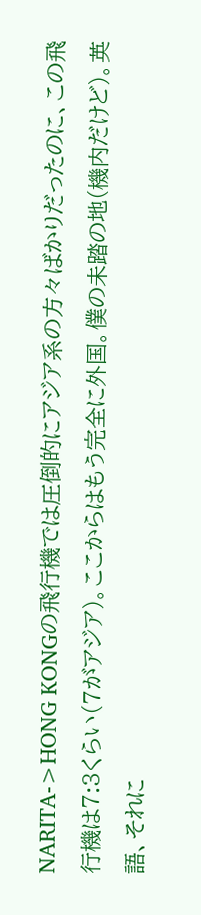NARITA->HONG KONGの飛行機では圧倒的にアジア系の方々ばかりだったのに、この飛行機は7:3くらい(7がアジア)。ここからはもう完全に外国。僕の未踏の地(機内だけど)。英語、それに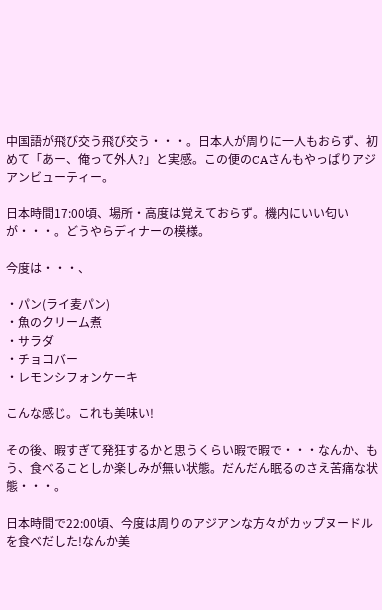中国語が飛び交う飛び交う・・・。日本人が周りに一人もおらず、初めて「あー、俺って外人?」と実感。この便のCAさんもやっぱりアジアンビューティー。

日本時間17:00頃、場所・高度は覚えておらず。機内にいい匂いが・・・。どうやらディナーの模様。

今度は・・・、

・パン(ライ麦パン)
・魚のクリーム煮
・サラダ
・チョコバー
・レモンシフォンケーキ

こんな感じ。これも美味い!

その後、暇すぎて発狂するかと思うくらい暇で暇で・・・なんか、もう、食べることしか楽しみが無い状態。だんだん眠るのさえ苦痛な状態・・・。

日本時間で22:00頃、今度は周りのアジアンな方々がカップヌードルを食べだした!なんか美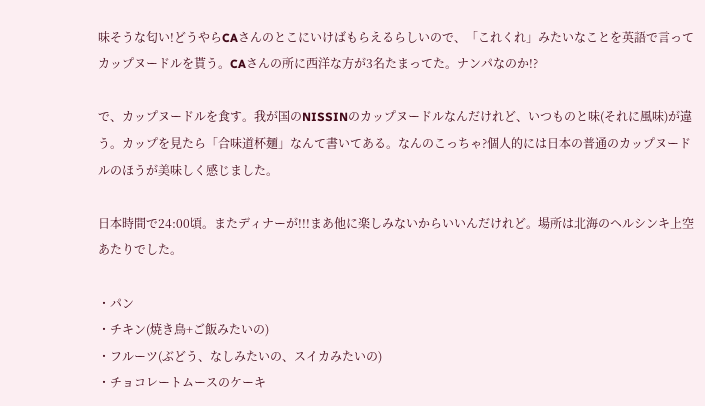味そうな匂い!どうやらCAさんのとこにいけばもらえるらしいので、「これくれ」みたいなことを英語で言ってカップヌードルを貰う。CAさんの所に西洋な方が3名たまってた。ナンパなのか!?

で、カップヌードルを食す。我が国のNISSINのカップヌードルなんだけれど、いつものと味(それに風味)が違う。カップを見たら「合味道杯麺」なんて書いてある。なんのこっちゃ?個人的には日本の普通のカップヌードルのほうが美味しく感じました。

日本時間で24:00頃。またディナーが!!!まあ他に楽しみないからいいんだけれど。場所は北海のヘルシンキ上空あたりでした。

・パン
・チキン(焼き鳥+ご飯みたいの)
・フルーツ(ぶどう、なしみたいの、スイカみたいの)
・チョコレートムースのケーキ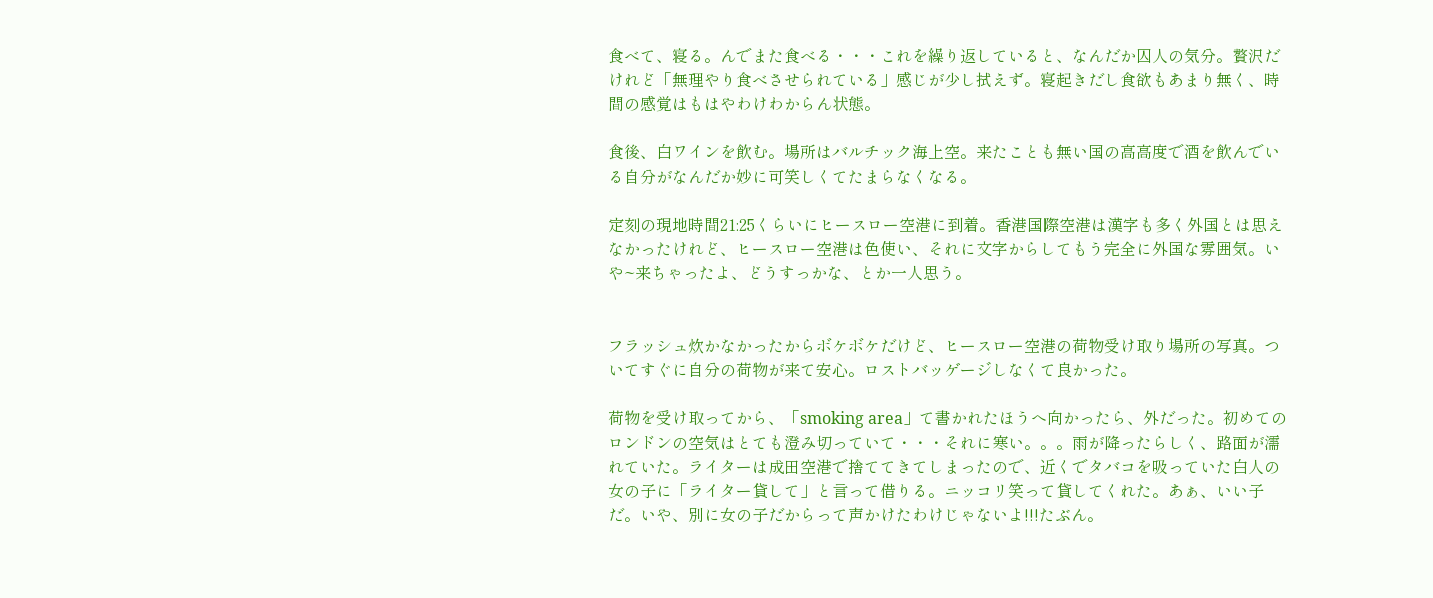食べて、寝る。んでまた食べる・・・これを繰り返していると、なんだか囚人の気分。贅沢だけれど「無理やり食べさせられている」感じが少し拭えず。寝起きだし食欲もあまり無く、時間の感覚はもはやわけわからん状態。

食後、白ワインを飲む。場所はバルチック海上空。来たことも無い国の高高度で酒を飲んでいる自分がなんだか妙に可笑しくてたまらなくなる。

定刻の現地時間21:25くらいにヒースロー空港に到着。香港国際空港は漢字も多く外国とは思えなかったけれど、ヒースロー空港は色使い、それに文字からしてもう完全に外国な雰囲気。いや~来ちゃったよ、どうすっかな、とか一人思う。


フラッシュ炊かなかったからボケボケだけど、ヒースロー空港の荷物受け取り場所の写真。ついてすぐに自分の荷物が来て安心。ロストバッゲージしなくて良かった。

荷物を受け取ってから、「smoking area」て書かれたほうへ向かったら、外だった。初めてのロンドンの空気はとても澄み切っていて・・・それに寒い。。。雨が降ったらしく、路面が濡れていた。ライターは成田空港で捨ててきてしまったので、近くでタバコを吸っていた白人の女の子に「ライター貸して」と言って借りる。ニッコリ笑って貸してくれた。あぁ、いい子だ。いや、別に女の子だからって声かけたわけじゃないよ!!!たぶん。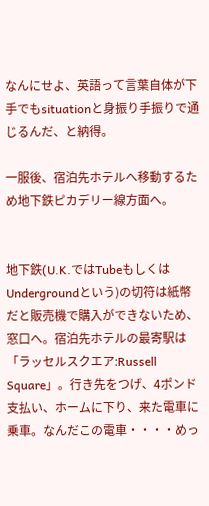なんにせよ、英語って言葉自体が下手でもsituationと身振り手振りで通じるんだ、と納得。

一服後、宿泊先ホテルへ移動するため地下鉄ピカデリー線方面へ。


地下鉄(U.K.ではTubeもしくはUndergroundという)の切符は紙幣だと販売機で購入ができないため、窓口へ。宿泊先ホテルの最寄駅は「ラッセルスクエア:Russell Square」。行き先をつげ、4ポンド支払い、ホームに下り、来た電車に乗車。なんだこの電車・・・・めっ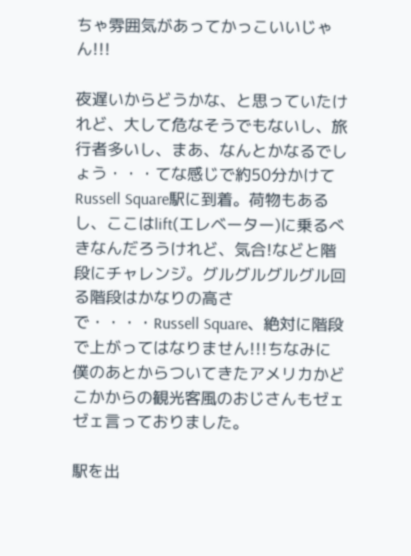ちゃ雰囲気があってかっこいいじゃん!!!

夜遅いからどうかな、と思っていたけれど、大して危なそうでもないし、旅行者多いし、まあ、なんとかなるでしょう・・・てな感じで約50分かけてRussell Square駅に到着。荷物もあるし、ここはlift(エレベーター)に乗るべきなんだろうけれど、気合!などと階段にチャレンジ。グルグルグルグル回る階段はかなりの高さで・・・・Russell Square、絶対に階段で上がってはなりません!!!ちなみに僕のあとからついてきたアメリカかどこかからの観光客風のおじさんもゼェゼェ言っておりました。

駅を出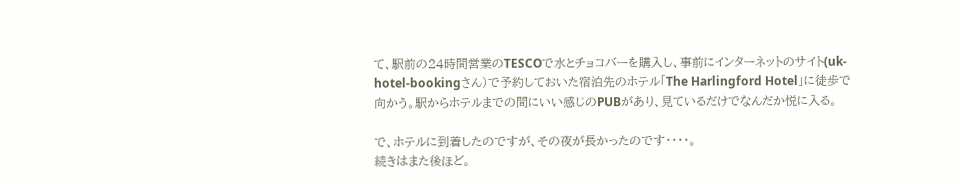て、駅前の24時間営業のTESCOで水とチョコバーを購入し、事前にインターネットのサイト(uk-hotel-bookingさん)で予約しておいた宿泊先のホテル「The Harlingford Hotel」に徒歩で向かう。駅からホテルまでの間にいい感じのPUBがあり、見ているだけでなんだか悦に入る。

で、ホテルに到着したのですが、その夜が長かったのです・・・・。
続きはまた後ほど。